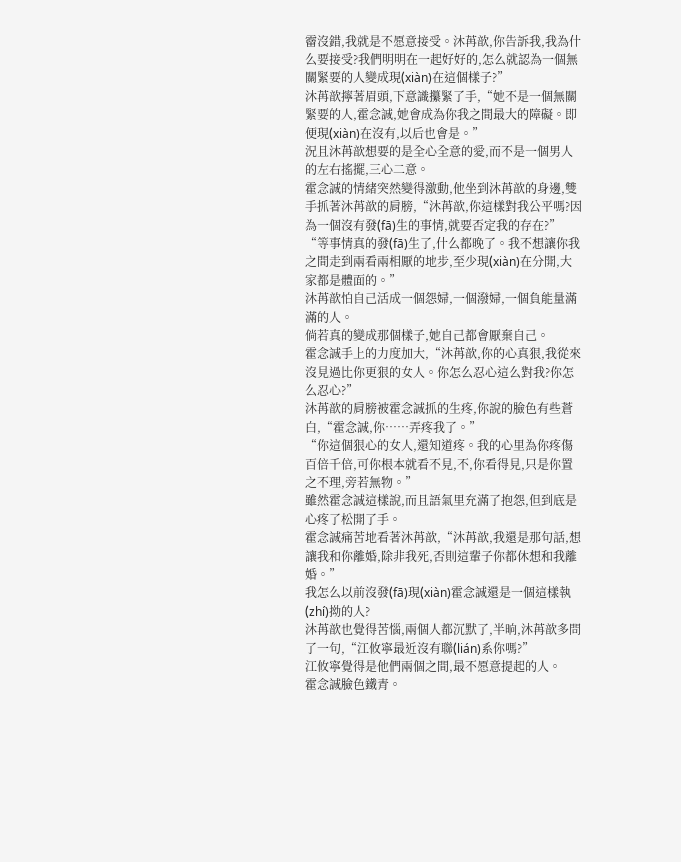霤沒錯,我就是不愿意接受。沐苒歆,你告訴我,我為什么要接受?我們明明在一起好好的,怎么就認為一個無關緊要的人變成現(xiàn)在這個樣子?”
沐苒歆擰著眉頭,下意識攥緊了手,“她不是一個無關緊要的人,霍念誠,她會成為你我之間最大的障礙。即便現(xiàn)在沒有,以后也會是。”
況且沐苒歆想要的是全心全意的愛,而不是一個男人的左右搖擺,三心二意。
霍念誠的情緒突然變得激動,他坐到沐苒歆的身邊,雙手抓著沐苒歆的肩膀,“沐苒歆,你這樣對我公平嗎?因為一個沒有發(fā)生的事情,就要否定我的存在?”
“等事情真的發(fā)生了,什么都晚了。我不想讓你我之間走到兩看兩相厭的地步,至少現(xiàn)在分開,大家都是體面的。”
沐苒歆怕自己活成一個怨婦,一個潑婦,一個負能量滿滿的人。
倘若真的變成那個樣子,她自己都會厭棄自己。
霍念誠手上的力度加大,“沐苒歆,你的心真狠,我從來沒見過比你更狠的女人。你怎么忍心這么對我?你怎么忍心?”
沐苒歆的肩膀被霍念誠抓的生疼,你說的臉色有些蒼白,“霍念誠,你……弄疼我了。”
“你這個狠心的女人,還知道疼。我的心里為你疼傷百倍千倍,可你根本就看不見,不,你看得見,只是你置之不理,旁若無物。”
雖然霍念誠這樣說,而且語氣里充滿了抱怨,但到底是心疼了松開了手。
霍念誠痛苦地看著沐苒歆,“沐苒歆,我還是那句話,想讓我和你離婚,除非我死,否則這輩子你都休想和我離婚。”
我怎么以前沒發(fā)現(xiàn)霍念誠還是一個這樣執(zhí)拗的人?
沐苒歆也覺得苦惱,兩個人都沉默了,半晌,沐苒歆多問了一句,“江攸寧最近沒有聯(lián)系你嗎?”
江攸寧覺得是他們兩個之間,最不愿意提起的人。
霍念誠臉色鐵青。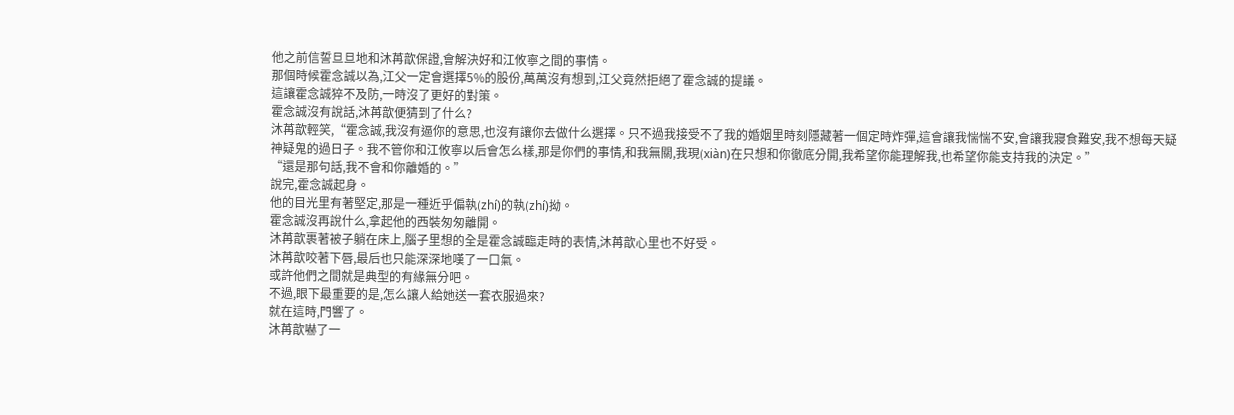他之前信誓旦旦地和沐苒歆保證,會解決好和江攸寧之間的事情。
那個時候霍念誠以為,江父一定會選擇5%的股份,萬萬沒有想到,江父竟然拒絕了霍念誠的提議。
這讓霍念誠猝不及防,一時沒了更好的對策。
霍念誠沒有說話,沐苒歆便猜到了什么?
沐苒歆輕笑,“霍念誠,我沒有逼你的意思,也沒有讓你去做什么選擇。只不過我接受不了我的婚姻里時刻隱藏著一個定時炸彈,這會讓我惴惴不安,會讓我寢食難安,我不想每天疑神疑鬼的過日子。我不管你和江攸寧以后會怎么樣,那是你們的事情,和我無關,我現(xiàn)在只想和你徹底分開,我希望你能理解我,也希望你能支持我的決定。”
“還是那句話,我不會和你離婚的。”
說完,霍念誠起身。
他的目光里有著堅定,那是一種近乎偏執(zhí)的執(zhí)拗。
霍念誠沒再說什么,拿起他的西裝匆匆離開。
沐苒歆裹著被子躺在床上,腦子里想的全是霍念誠臨走時的表情,沐苒歆心里也不好受。
沐苒歆咬著下唇,最后也只能深深地嘆了一口氣。
或許他們之間就是典型的有緣無分吧。
不過,眼下最重要的是,怎么讓人給她送一套衣服過來?
就在這時,門響了。
沐苒歆嚇了一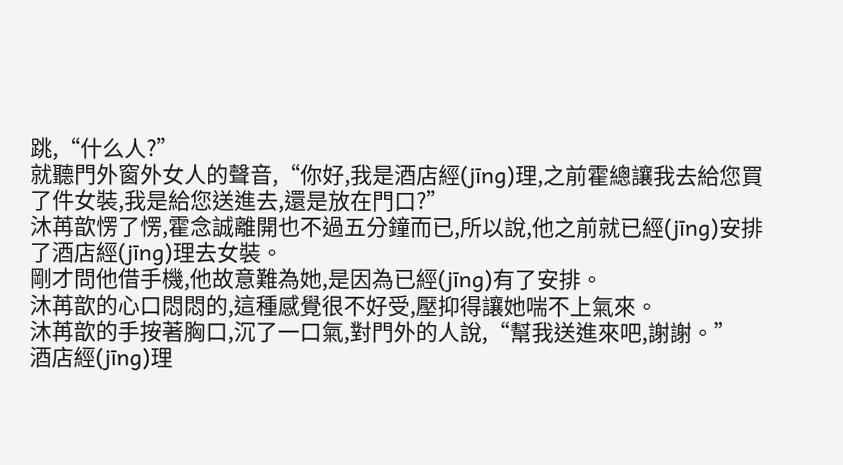跳,“什么人?”
就聽門外窗外女人的聲音,“你好,我是酒店經(jīng)理,之前霍總讓我去給您買了件女裝,我是給您送進去,還是放在門口?”
沐苒歆愣了愣,霍念誠離開也不過五分鐘而已,所以說,他之前就已經(jīng)安排了酒店經(jīng)理去女裝。
剛才問他借手機,他故意難為她,是因為已經(jīng)有了安排。
沐苒歆的心口悶悶的,這種感覺很不好受,壓抑得讓她喘不上氣來。
沐苒歆的手按著胸口,沉了一口氣,對門外的人說,“幫我送進來吧,謝謝。”
酒店經(jīng)理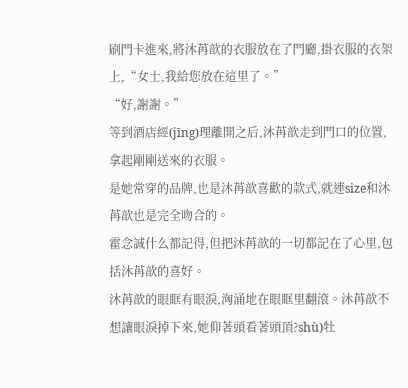刷門卡進來,將沐苒歆的衣服放在了門廳,掛衣服的衣架上,“女士,我給您放在這里了。”
“好,謝謝。”
等到酒店經(jīng)理離開之后,沐苒歆走到門口的位置,拿起剛剛送來的衣服。
是她常穿的品牌,也是沐苒歆喜歡的款式,就連size和沐苒歆也是完全吻合的。
霍念誠什么都記得,但把沐苒歆的一切都記在了心里,包括沐苒歆的喜好。
沐苒歆的眼眶有眼淚,洶涌地在眼眶里翻滾。沐苒歆不想讓眼淚掉下來,她仰著頭看著頭頂?shù)牡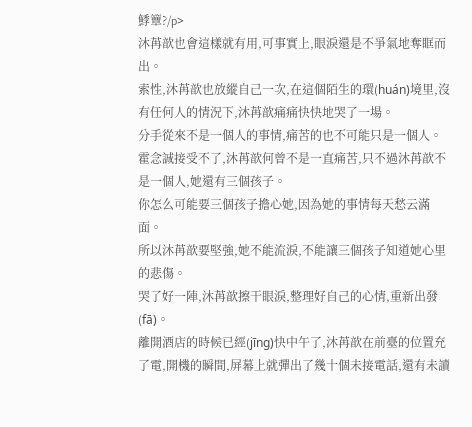鯚簟?/p>
沐苒歆也會這樣就有用,可事實上,眼淚還是不爭氣地奪眶而出。
索性,沐苒歆也放縱自己一次,在這個陌生的環(huán)境里,沒有任何人的情況下,沐苒歆痛痛快快地哭了一場。
分手從來不是一個人的事情,痛苦的也不可能只是一個人。
霍念誠接受不了,沐苒歆何曾不是一直痛苦,只不過沐苒歆不是一個人,她還有三個孩子。
你怎么可能要三個孩子擔心她,因為她的事情每天愁云滿面。
所以沐苒歆要堅強,她不能流淚,不能讓三個孩子知道她心里的悲傷。
哭了好一陣,沐苒歆擦干眼淚,整理好自己的心情,重新出發(fā)。
離開酒店的時候已經(jīng)快中午了,沐苒歆在前臺的位置充了電,開機的瞬間,屏幕上就彈出了幾十個未接電話,還有未讀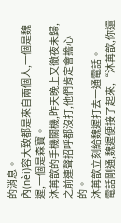的消息。
內(nèi)容大致都是來自兩個人,一個是魏遲,一個是森寶。
沐苒歆的手機關機,昨天晚上又徹夜未歸,之前連聲招呼都沒打,他們肯定會擔心的。
沐苒歆立刻給魏遲打去一通電話。
電話剛通,魏遲便接了起來,“沐苒歆,你還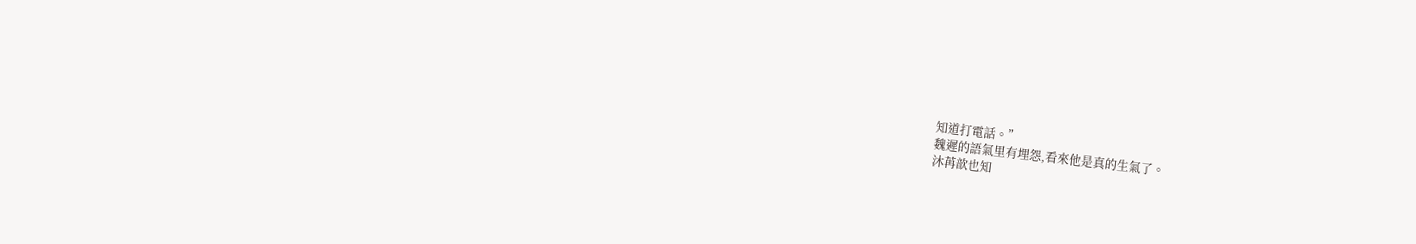知道打電話。”
魏遲的語氣里有埋怨,看來他是真的生氣了。
沐苒歆也知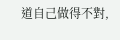道自己做得不對,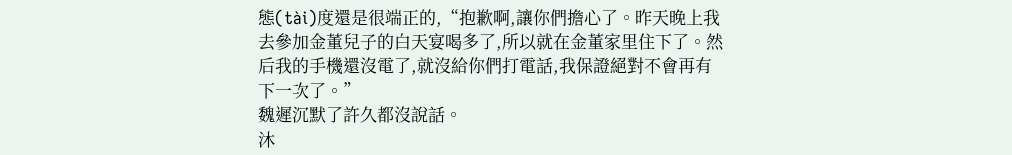態(tài)度還是很端正的,“抱歉啊,讓你們擔心了。昨天晚上我去參加金董兒子的白天宴喝多了,所以就在金董家里住下了。然后我的手機還沒電了,就沒給你們打電話,我保證絕對不會再有下一次了。”
魏遲沉默了許久都沒說話。
沐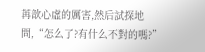苒歆心虛的厲害,然后試探地問,“怎么了?有什么不對的嗎?”